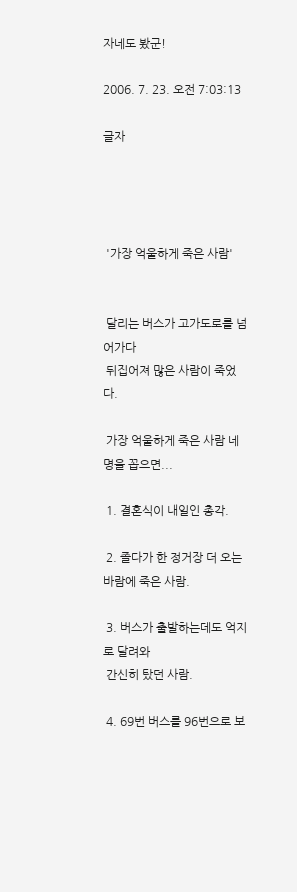자네도 봤군!

2006. 7. 23. 오전 7:03:13

글자




 '가장 억울하게 죽은 사람'


 달리는 버스가 고가도로를 넘어가다
 뒤집어져 많은 사람이 죽었다.

 가장 억울하게 죽은 사람 네명을 꼽으면...

 1. 결혼식이 내일인 총각.

 2. 졸다가 한 정거장 더 오는 바람에 죽은 사람.

 3. 버스가 출발하는데도 억지로 달려와
 간신히 탔던 사람.

 4. 69번 버스를 96번으로 보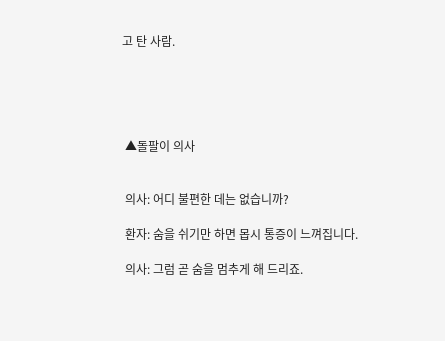고 탄 사람.





 ▲돌팔이 의사


 의사: 어디 불편한 데는 없습니까?

 환자: 숨을 쉬기만 하면 몹시 통증이 느껴집니다.

 의사: 그럼 곧 숨을 멈추게 해 드리죠.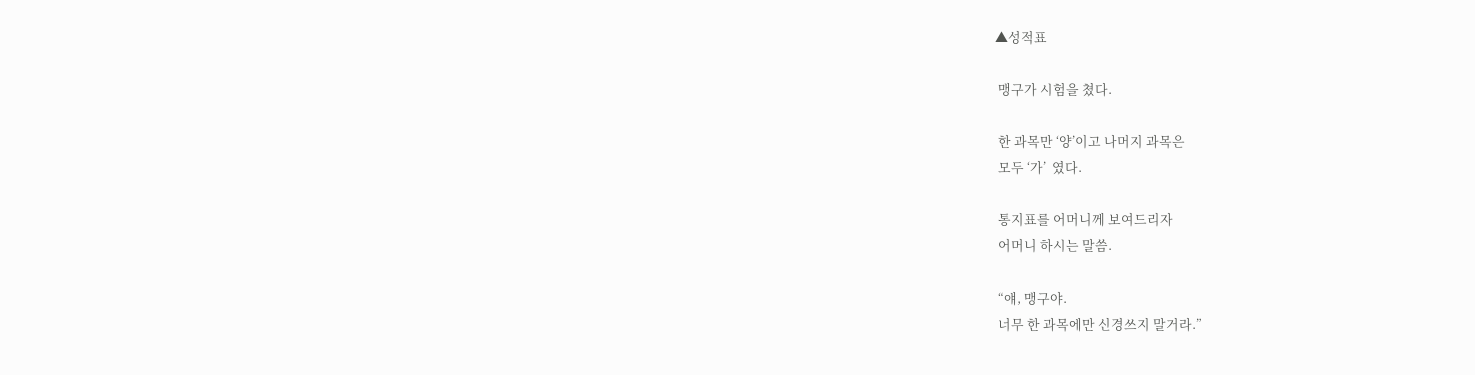▲성적표

 맹구가 시험을 쳤다.

 한 과목만 ‘양’이고 나머지 과목은
 모두 ‘가’  였다.

 통지표를 어머니께 보여드리자
 어머니 하시는 말씀.

 “얘, 맹구야.
 너무 한 과목에만 신경쓰지 말거라.”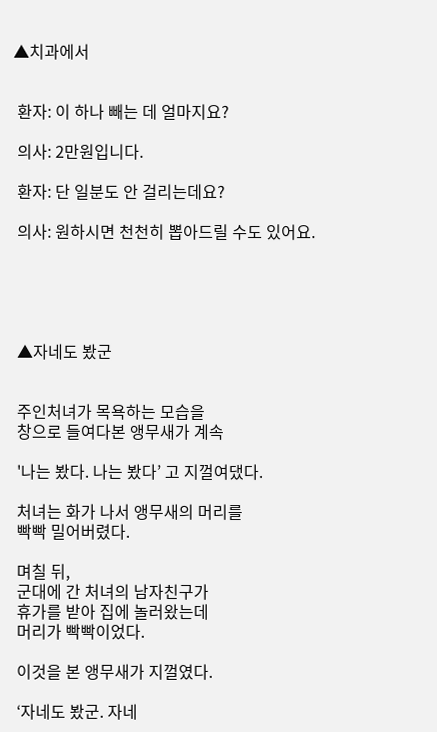▲치과에서


 환자: 이 하나 빼는 데 얼마지요?

 의사: 2만원입니다.

 환자: 단 일분도 안 걸리는데요?

 의사: 원하시면 천천히 뽑아드릴 수도 있어요.





 ▲자네도 봤군


 주인처녀가 목욕하는 모습을
 창으로 들여다본 앵무새가 계속

 '나는 봤다. 나는 봤다’ 고 지껄여댔다.

 처녀는 화가 나서 앵무새의 머리를
 빡빡 밀어버렸다.

 며칠 뒤,
 군대에 간 처녀의 남자친구가
 휴가를 받아 집에 놀러왔는데
 머리가 빡빡이었다.

 이것을 본 앵무새가 지껄였다.

 ‘자네도 봤군. 자네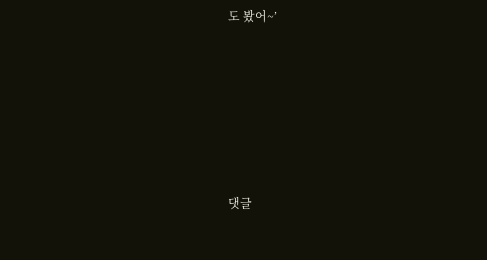도 봤어~’






댓글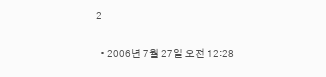2

  • 2006년 7월 27일 오전 12:28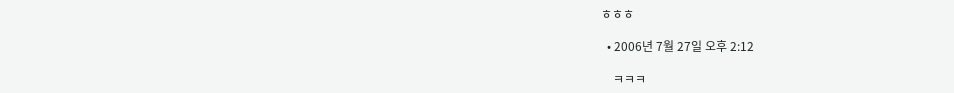ㅎㅎㅎ

  • 2006년 7월 27일 오후 2:12

    ㅋㅋㅋ